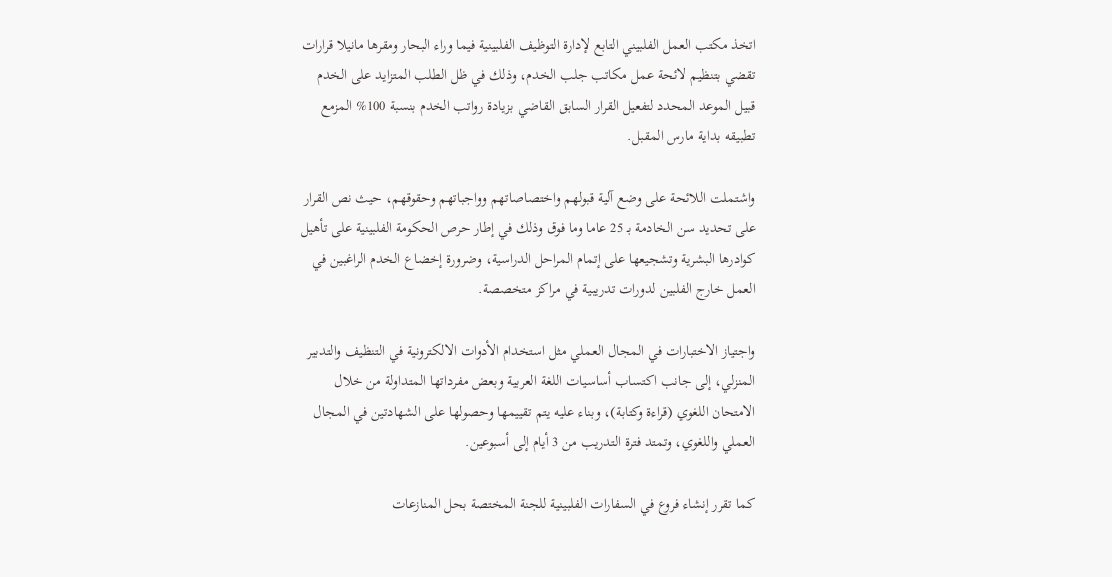اتخذ مكتب العمل الفلبيني التابع لإدارة التوظيف الفلبينية فيما وراء البحار ومقرها مانيلا قرارات تقضي بتنظيم لائحة عمل مكاتب جلب الخدم، وذلك في ظل الطلب المتزايد على الخدم قبيل الموعد المحدد لتفعيل القرار السابق القاضي بزيادة رواتب الخدم بنسبة 100% المزمع تطبيقه بداية مارس المقبل.

واشتملت اللائحة على وضع آلية قبولهم واختصاصاتهم وواجباتهم وحقوقهم، حيث نص القرار على تحديد سن الخادمة بـ 25 عاما وما فوق وذلك في إطار حرص الحكومة الفلبينية على تأهيل كوادرها البشرية وتشجيعها على إتمام المراحل الدراسية، وضرورة إخضاع الخدم الراغبين في العمل خارج الفلبين لدورات تدريبية في مراكز متخصصة.

واجتياز الاختبارات في المجال العملي مثل استخدام الأدوات الالكترونية في التنظيف والتدبير المنزلي، إلى جانب اكتساب أساسيات اللغة العربية وبعض مفرداتها المتداولة من خلال الامتحان اللغوي (قراءة وكتابة)، وبناء عليه يتم تقييمها وحصولها على الشهادتين في المجال العملي واللغوي، وتمتد فترة التدريب من 3 أيام إلى أسبوعين.

كما تقرر إنشاء فروع في السفارات الفلبينية للجنة المختصة بحل المنازعات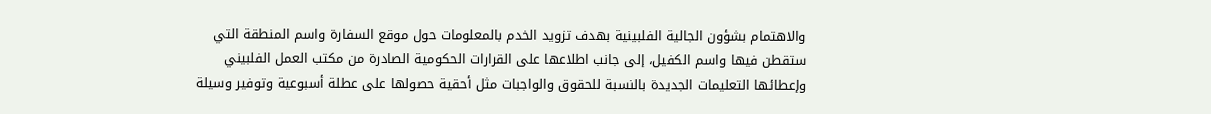والاهتمام بشؤون الجالية الفلبينية بهدف تزويد الخدم بالمعلومات حول موقع السفارة واسم المنطقة التي ستقطن فيها واسم الكفيل، إلى جانب اطلاعها على القرارات الحكومية الصادرة من مكتب العمل الفلبيني وإعطائها التعليمات الجديدة بالنسبة للحقوق والواجبات مثل أحقية حصولها على عطلة أسبوعية وتوفير وسيلة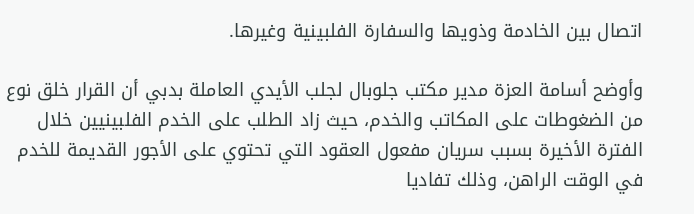اتصال بين الخادمة وذويها والسفارة الفلبينية وغيرها.

وأوضح أسامة العزة مدير مكتب جلوبال لجلب الأيدي العاملة بدبي أن القرار خلق نوع من الضغوطات على المكاتب والخدم، حيث زاد الطلب على الخدم الفلبينيين خلال الفترة الأخيرة بسبب سريان مفعول العقود التي تحتوي على الأجور القديمة للخدم في الوقت الراهن، وذلك تفاديا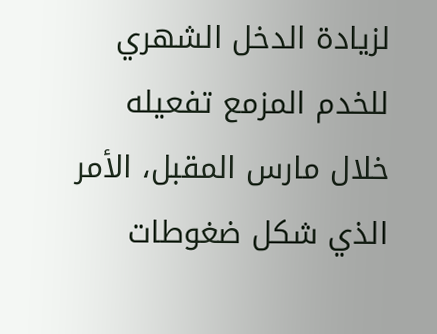لزيادة الدخل الشهري للخدم المزمع تفعيله خلال مارس المقبل، الأمر الذي شكل ضغوطات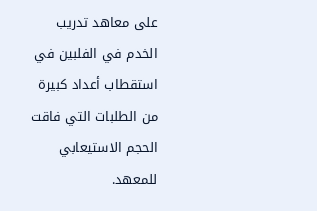على معاهد تدريب الخدم في الفلبين في استقطاب أعداد كبيرة من الطلبات التي فاقت الحجم الاستيعابي للمعهد.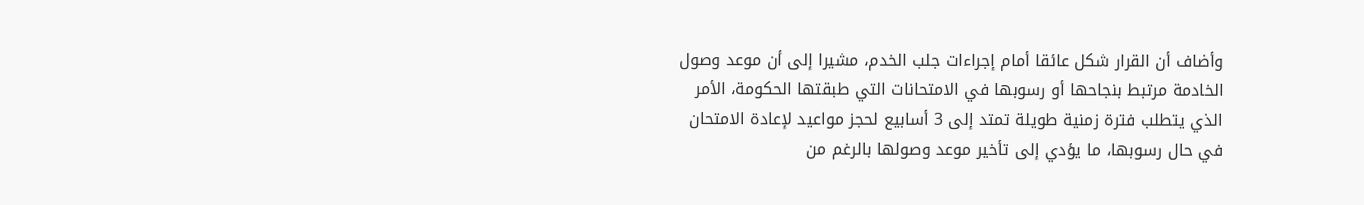وأضاف أن القرار شكل عائقا أمام إجراءات جلب الخدم، مشيرا إلى أن موعد وصول الخادمة مرتبط بنجاحها أو رسوبها في الامتحانات التي طبقتها الحكومة، الأمر الذي يتطلب فترة زمنية طويلة تمتد إلى 3 أسابيع لحجز مواعيد لإعادة الامتحان في حال رسوبها، ما يؤدي إلى تأخير موعد وصولها بالرغم من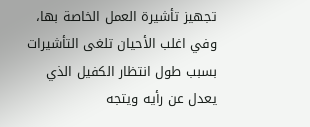تجهيز تأشيرة العمل الخاصة بها، وفي اغلب الأحيان تلغى التأشيرات بسبب طول انتظار الكفيل الذي يعدل عن رأيه ويتجه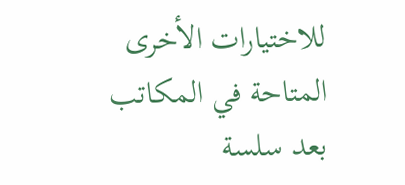للاختيارات الأخرى المتاحة في المكاتب بعد سلسة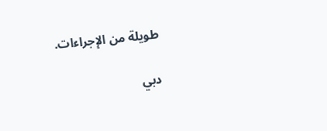طويلة من الإجراءات.

دبي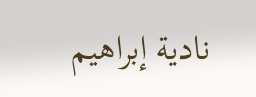نادية إبراهيم